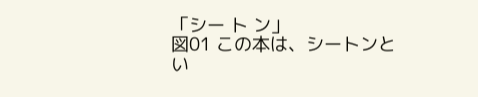「シー ト ン」
図01 この本は、シートンとい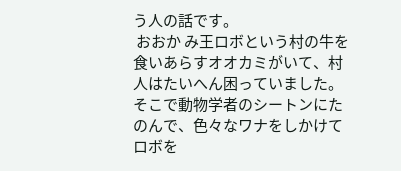う人の話です。
 おおか み王ロボという村の牛を食いあらすオオカミがいて、村人はたいへん困っていました。そこで動物学者のシートンにたのんで、色々なワナをしかけてロボを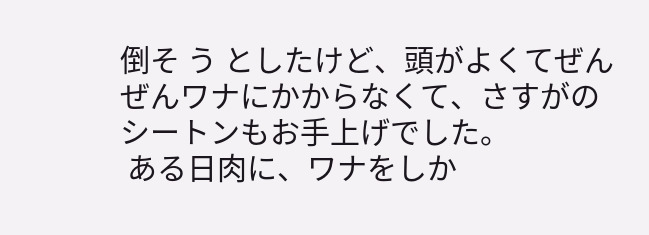倒そ う としたけど、頭がよくてぜんぜんワナにかからなくて、さすがのシートンもお手上げでした。
 ある日肉に、ワナをしか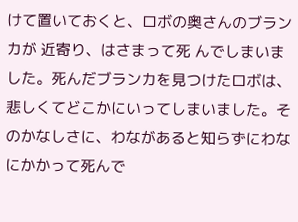けて置いておくと、ロボの奥さんのブランカが 近寄り、はさまって死 んでしまいました。死んだブランカを見つけたロボは、悲しくてどこかにいってしまいました。そのかなしさに、わながあると知らずにわなにかかって死んで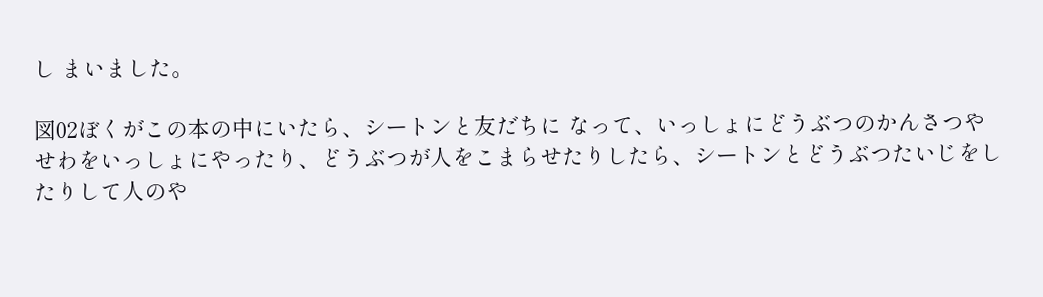し まいました。

図02ぼくがこの本の中にいたら、シートンと友だちに なって、いっしょにどうぶつのかんさつやせわをいっしょにやったり、どうぶつが人をこまらせたりしたら、シートンとどうぶつたいじをしたりして人のや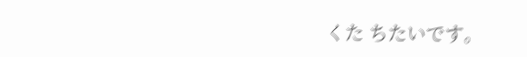くた ちたいです。